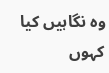وہ نگاہیں کیا کہوں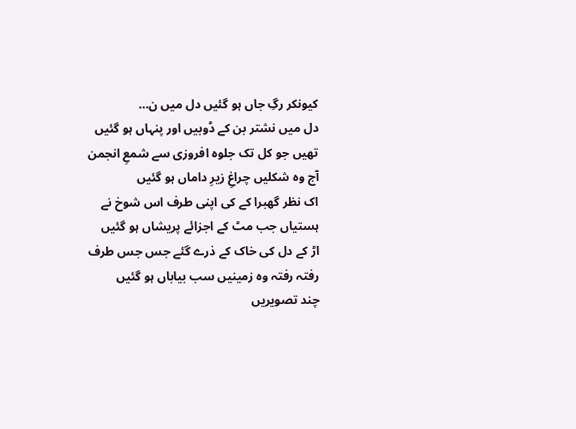کیونکر رگِ جاں ہو گئیں دل میں ن…
دل میں نشتر بن کے ڈوبیں اور پنہاں ہو گئیں
تھیں جو کل تک جلوہ افروزی سے شمعِ انجمن
آج وہ شکلیں چراغِ زیرِ داماں ہو گئیں
اک نظر گھبرا کے کی اپنی طرف اس شوخ نے
ہستیاں جب مٹ کے اجزائے پریشاں ہو گئیں
اڑ کے دل کی خاک کے ذرے گئے جس جس طرف
رفتہ رفتہ وہ زمینیں سب بیاباں ہو گئیں
چند تصویریں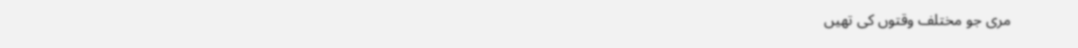مری جو مختلف وقتوں کی تھیں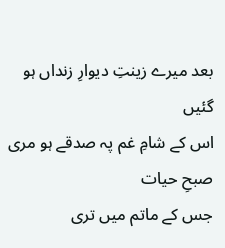بعد میرے زینتِ دیوارِ زنداں ہو گئیں
اس کے شامِ غم پہ صدقے ہو مری صبحِ حیات
جس کے ماتم میں تری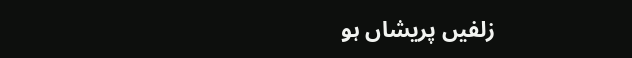زلفیں پریشاں ہو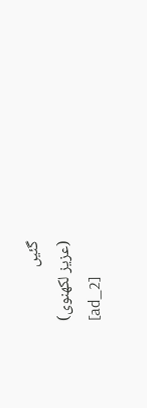گئیں
(عزیز لکھنوی)
[ad_2]